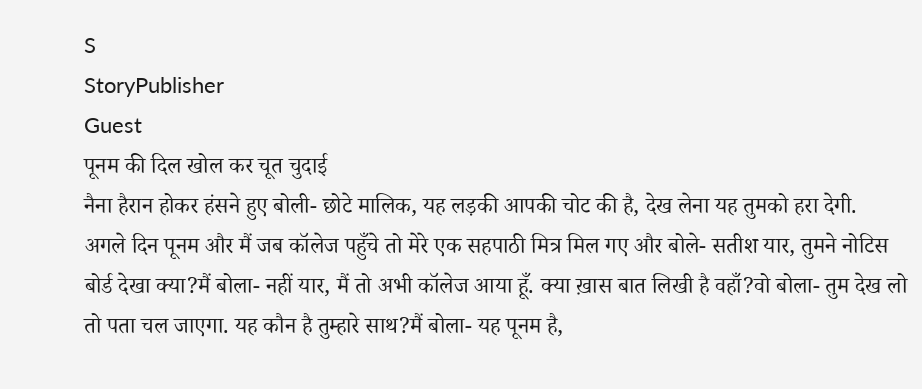S
StoryPublisher
Guest
पूनम की दिल खोल कर चूत चुदाई
नैना हैरान होकर हंसने हुए बोली- छोटे मालिक, यह लड़की आपकी चोट की है, देख लेना यह तुमको हरा देगी.
अगले दिन पूनम और मैं जब कॉलेज पहुँचे तो मेरे एक सहपाठी मित्र मिल गए और बोले- सतीश यार, तुमने नोटिस बोर्ड देखा क्या?मैं बोला- नहीं यार, मैं तो अभी कॉलेज आया हूँ. क्या ख़ास बात लिखी है वहाँ?वो बोला- तुम देख लो तो पता चल जाएगा. यह कौन है तुम्हारे साथ?मैं बोला- यह पूनम है,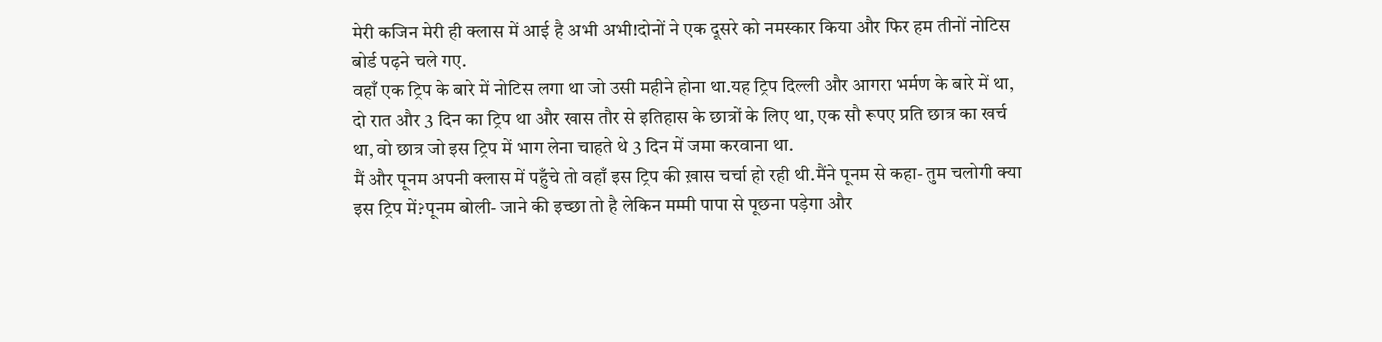मेरी कजिन मेरी ही क्लास में आई है अभी अभी!दोनों ने एक दूसरे को नमस्कार किया और फिर हम तीनों नोटिस बोर्ड पढ़ने चले गए.
वहाँ एक ट्रिप के बारे में नोटिस लगा था जो उसी महीने होना था.यह ट्रिप दिल्ली और आगरा भर्मण के बारे में था, दो रात और 3 दिन का ट्रिप था और खास तौर से इतिहास के छात्रों के लिए था, एक सौ रूपए प्रति छात्र का खर्च था, वो छात्र जो इस ट्रिप में भाग लेना चाहते थे 3 दिन में जमा करवाना था.
मैं और पूनम अपनी क्लास में पहुँचे तो वहाँ इस ट्रिप की ख़ास चर्चा हो रही थी.मैंने पूनम से कहा- तुम चलोगी क्या इस ट्रिप में?पूनम बोली- जाने की इच्छा तो है लेकिन मम्मी पापा से पूछना पड़ेगा और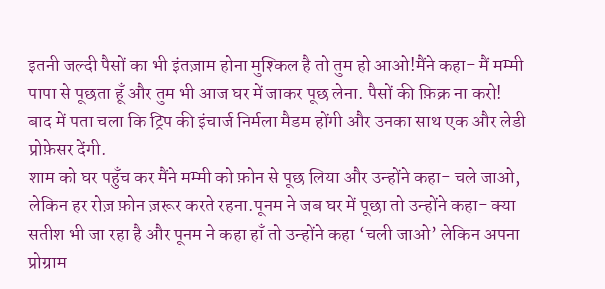इतनी जल्दी पैसों का भी इंतज़ाम होना मुश्किल है तो तुम हो आओ!मैंने कहा- मैं मम्मी पापा से पूछता हूँ और तुम भी आज घर में जाकर पूछ लेना. पैसों की फ़िक्र ना करो!
बाद में पता चला कि ट्रिप की इंचार्ज निर्मला मैडम होंगी और उनका साथ एक और लेडी प्रोफ़ेसर देंगी.
शाम को घर पहुँच कर मैंने मम्मी को फ़ोन से पूछ लिया और उन्होंने कहा- चले जाओ, लेकिन हर रोज़ फ़ोन ज़रूर करते रहना.पूनम ने जब घर में पूछा तो उन्होंने कहा- क्या सतीश भी जा रहा है और पूनम ने कहा हाँ तो उन्होंने कहा ‘चली जाओ’ लेकिन अपना प्रोग्राम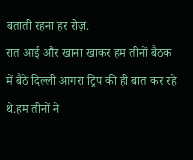बताती रहना हर रोज़.
रात आई और खाना खाकर हम तीनों बैठक में बैठे दिल्ली आगरा ट्रिप की ही बात कर रहे थे.हम तीनों ने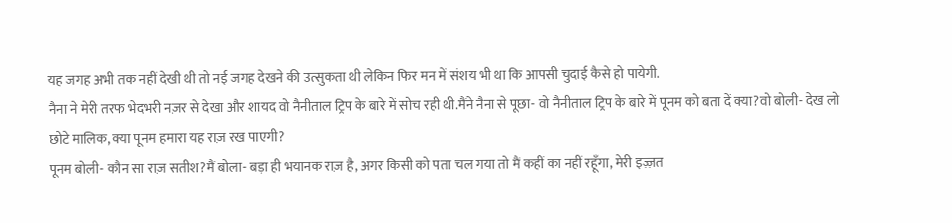यह जगह अभी तक नहीं देखी थी तो नई जगह देखने की उत्सुकता थी लेकिन फिर मन में संशय भी था कि आपसी चुदाई कैसे हो पायेगी.
नैना ने मेरी तरफ भेदभरी नज़र से देखा और शायद वो नैनीताल ट्रिप के बारे में सोच रही थी.मैंने नैना से पूछा- वो नैनीताल ट्रिप के बारे में पूनम को बता दें क्या?वो बोली- देख लो छोटे मालिक, क्या पूनम हमारा यह राज़ रख पाएगी?
पूनम बोली- कौन सा राज़ सतीश?मैं बोला- बड़ा ही भयानक राज़ है, अगर किसी को पता चल गया तो मैं कहीं का नहीं रहूँगा, मेरी इज़्ज़त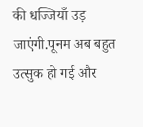की धज्जियाँ उड़ जाएंगी.पूनम अब बहुत उत्सुक हो गई और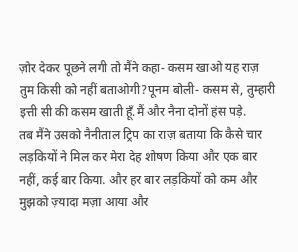ज़ोर देकर पूछने लगी तो मैंने कहा- कसम खाओ यह राज़ तुम किसी को नहीं बताओगी?पूनम बोली- कसम से, तुम्हारी इत्ती सी की कसम खाती हूँ.मैं और नैना दोनों हंस पड़े.
तब मैंने उसको नैनीताल ट्रिप का राज़ बताया कि कैसे चार लड़कियों ने मिल कर मेरा देह शोषण किया और एक बार नहीं, कई बार किया. और हर बार लड़कियों को कम और मुझको ज़्यादा मज़ा आया और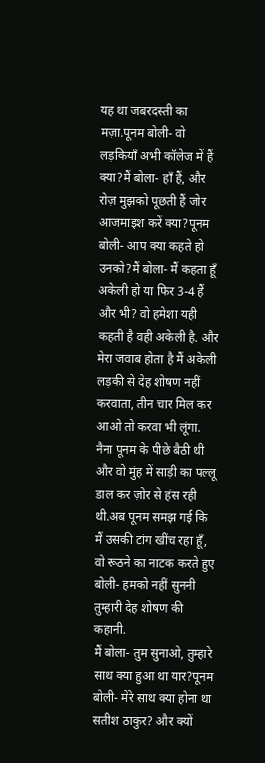यह था जबरदस्ती का मज़ा.पूनम बोली- वो लड़कियाँ अभी कॉलेज में हैं क्या?मैं बोला- हाँ हैं, और रोज़ मुझको पूछती हैं जोर आजमाइश करें क्या?पूनम बोली- आप क्या कहते हो उनको?मैं बोला- मैं कहता हूँ अकेली हो या फिर 3-4 हैं और भी? वो हमेशा यही कहती है वही अकेली है. और मेरा जवाब होता है मैं अकेली लड़की से देह शोषण नहीं करवाता, तीन चार मिल कर आओ तो करवा भी लूंगा.
नैना पूनम के पीछे बैठी थी और वो मुंह में साड़ी का पल्लू डाल कर ज़ोर से हंस रही थी.अब पूनम समझ गई कि मैं उसकी टांग खींच रहा हूँ, वो रूठने का नाटक करते हुए बोली- हमको नहीं सुननी तुम्हारी देह शोषण की कहानी.
मैं बोला- तुम सुनाओ, तुम्हारे साथ क्या हुआ था यार?पूनम बोली- मेरे साथ क्या होना था सतीश ठाकुर? और क्यों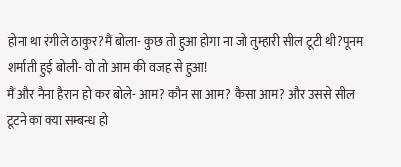होना था रंगीले ठाकुर?मैं बोला- कुछ तो हुआ होगा ना जो तुम्हारी सील टूटी थी?पूनम शर्माती हुई बोली- वो तो आम की वजह से हुआ!
मैं और नैना हैरान हो कर बोले- आम? कौन सा आम? कैसा आम? और उससे सील टूटने का क्या सम्बन्ध हो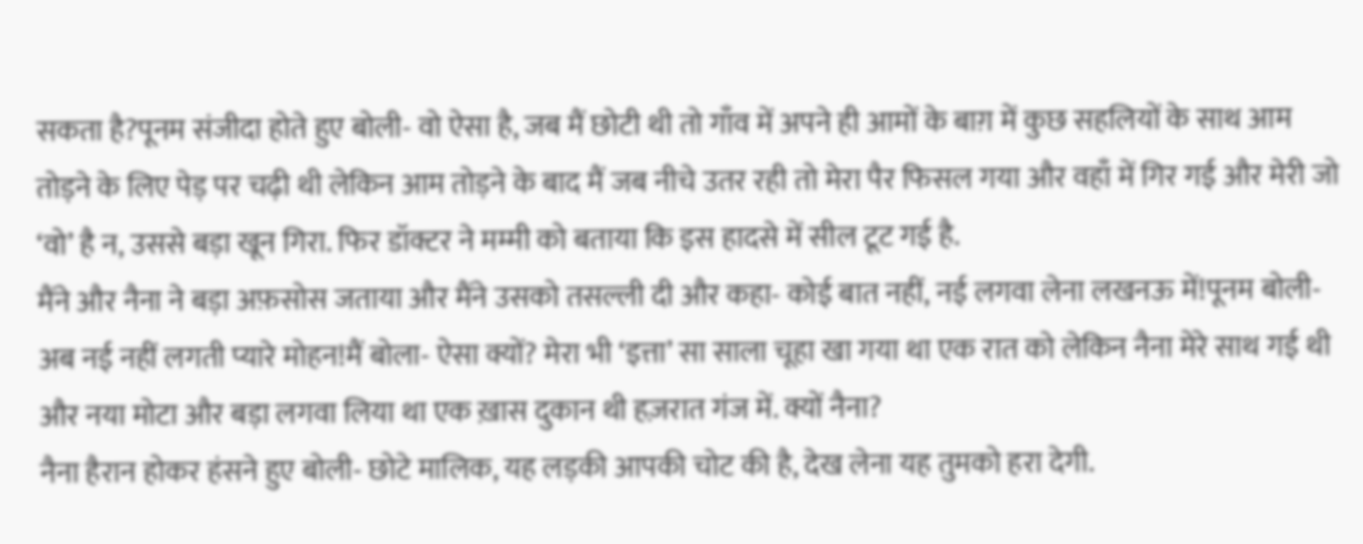सकता है?पूनम संजीदा होते हुए बोली- वो ऐसा है, जब मैं छोटी थी तो गाँव में अपने ही आमों के बाग़ में कुछ सहलियों के साथ आम तोड़ने के लिए पेड़ पर चढ़ी थी लेकिन आम तोड़ने के बाद मैं जब नीचे उतर रही तो मेरा पैर फिसल गया और वहाँ में गिर गई और मेरी जो ‘वो’ है न, उससे बड़ा खून गिरा. फिर डॉक्टर ने मम्मी को बताया कि इस हादसे में सील टूट गई है.
मैंने और नैना ने बड़ा अफ़सोस जताया और मैंने उसको तसल्ली दी और कहा- कोई बात नहीं, नई लगवा लेना लखनऊ में!पूनम बोली- अब नई नहीं लगती प्यारे मोहन!मैं बोला- ऐसा क्यों? मेरा भी ‘इत्ता’ सा साला चूहा खा गया था एक रात को लेकिन नैना मेरे साथ गई थी और नया मोटा और बड़ा लगवा लिया था एक ख़ास दुकान थी हज़रात गंज में. क्यों नैना?
नैना हैरान होकर हंसने हुए बोली- छोटे मालिक, यह लड़की आपकी चोट की है, देख लेना यह तुमको हरा देगी.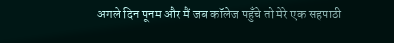अगले दिन पूनम और मैं जब कॉलेज पहुँचे तो मेरे एक सहपाठी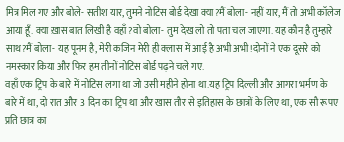मित्र मिल गए और बोले- सतीश यार, तुमने नोटिस बोर्ड देखा क्या?मैं बोला- नहीं यार, मैं तो अभी कॉलेज आया हूँ. क्या ख़ास बात लिखी है वहाँ?वो बोला- तुम देख लो तो पता चल जाएगा. यह कौन है तुम्हारे साथ?मैं बोला- यह पूनम है, मेरी कजिन मेरी ही क्लास में आई है अभी अभी!दोनों ने एक दूसरे को नमस्कार किया और फिर हम तीनों नोटिस बोर्ड पढ़ने चले गए.
वहाँ एक ट्रिप के बारे में नोटिस लगा था जो उसी महीने होना था.यह ट्रिप दिल्ली और आगरा भर्मण के बारे में था, दो रात और 3 दिन का ट्रिप था और खास तौर से इतिहास के छात्रों के लिए था, एक सौ रूपए प्रति छात्र का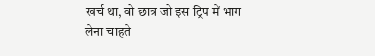खर्च था, वो छात्र जो इस ट्रिप में भाग लेना चाहते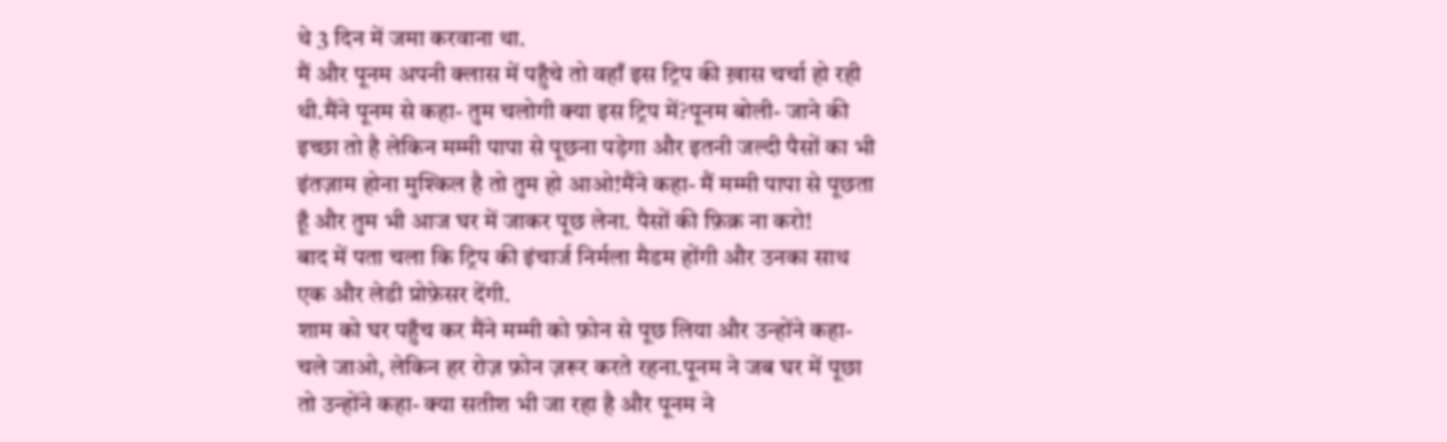थे 3 दिन में जमा करवाना था.
मैं और पूनम अपनी क्लास में पहुँचे तो वहाँ इस ट्रिप की ख़ास चर्चा हो रही थी.मैंने पूनम से कहा- तुम चलोगी क्या इस ट्रिप में?पूनम बोली- जाने की इच्छा तो है लेकिन मम्मी पापा से पूछना पड़ेगा और इतनी जल्दी पैसों का भी इंतज़ाम होना मुश्किल है तो तुम हो आओ!मैंने कहा- मैं मम्मी पापा से पूछता हूँ और तुम भी आज घर में जाकर पूछ लेना. पैसों की फ़िक्र ना करो!
बाद में पता चला कि ट्रिप की इंचार्ज निर्मला मैडम होंगी और उनका साथ एक और लेडी प्रोफ़ेसर देंगी.
शाम को घर पहुँच कर मैंने मम्मी को फ़ोन से पूछ लिया और उन्होंने कहा- चले जाओ, लेकिन हर रोज़ फ़ोन ज़रूर करते रहना.पूनम ने जब घर में पूछा तो उन्होंने कहा- क्या सतीश भी जा रहा है और पूनम ने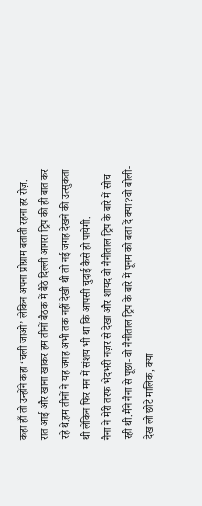कहा हाँ तो उन्होंने कहा ‘चली जाओ’ लेकिन अपना प्रोग्राम बताती रहना हर रोज़.
रात आई और खाना खाकर हम तीनों बैठक में बैठे दिल्ली आगरा ट्रिप की ही बात कर रहे थे.हम तीनों ने यह जगह अभी तक नहीं देखी थी तो नई जगह देखने की उत्सुकता थी लेकिन फिर मन में संशय भी था कि आपसी चुदाई कैसे हो पायेगी.
नैना ने मेरी तरफ भेदभरी नज़र से देखा और शायद वो नैनीताल ट्रिप के बारे में सोच रही थी.मैंने नैना से पूछा- वो नैनीताल ट्रिप के बारे में पूनम को बता दें क्या?वो बोली- देख लो छोटे मालिक, क्या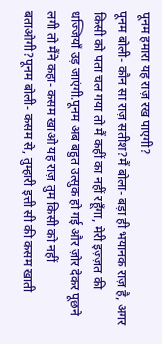पूनम हमारा यह राज़ रख पाएगी?
पूनम बोली- कौन सा राज़ सतीश?मैं बोला- बड़ा ही भयानक राज़ है, अगर किसी को पता चल गया तो मैं कहीं का नहीं रहूँगा, मेरी इज़्ज़त की धज्जियाँ उड़ जाएंगी.पूनम अब बहुत उत्सुक हो गई और ज़ोर देकर पूछने लगी तो मैंने कहा- कसम खाओ यह राज़ तुम किसी को नहीं बताओगी?पूनम बोली- कसम से, तुम्हारी इत्ती सी की कसम खाती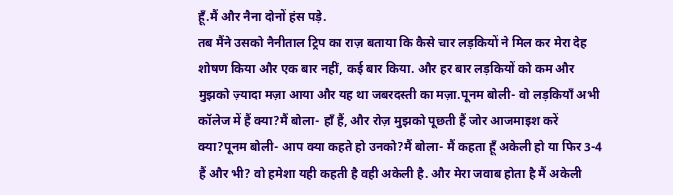हूँ.मैं और नैना दोनों हंस पड़े.
तब मैंने उसको नैनीताल ट्रिप का राज़ बताया कि कैसे चार लड़कियों ने मिल कर मेरा देह शोषण किया और एक बार नहीं, कई बार किया. और हर बार लड़कियों को कम और मुझको ज़्यादा मज़ा आया और यह था जबरदस्ती का मज़ा.पूनम बोली- वो लड़कियाँ अभी कॉलेज में हैं क्या?मैं बोला- हाँ हैं, और रोज़ मुझको पूछती हैं जोर आजमाइश करें क्या?पूनम बोली- आप क्या कहते हो उनको?मैं बोला- मैं कहता हूँ अकेली हो या फिर 3-4 हैं और भी? वो हमेशा यही कहती है वही अकेली है. और मेरा जवाब होता है मैं अकेली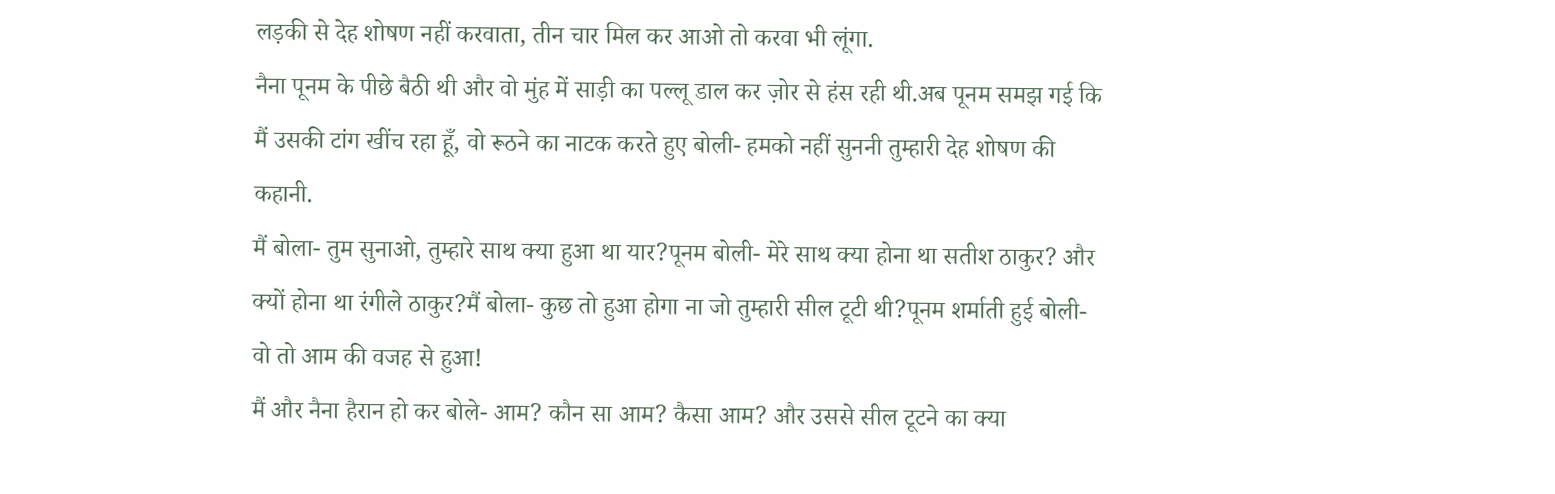लड़की से देह शोषण नहीं करवाता, तीन चार मिल कर आओ तो करवा भी लूंगा.
नैना पूनम के पीछे बैठी थी और वो मुंह में साड़ी का पल्लू डाल कर ज़ोर से हंस रही थी.अब पूनम समझ गई कि मैं उसकी टांग खींच रहा हूँ, वो रूठने का नाटक करते हुए बोली- हमको नहीं सुननी तुम्हारी देह शोषण की कहानी.
मैं बोला- तुम सुनाओ, तुम्हारे साथ क्या हुआ था यार?पूनम बोली- मेरे साथ क्या होना था सतीश ठाकुर? और क्यों होना था रंगीले ठाकुर?मैं बोला- कुछ तो हुआ होगा ना जो तुम्हारी सील टूटी थी?पूनम शर्माती हुई बोली- वो तो आम की वजह से हुआ!
मैं और नैना हैरान हो कर बोले- आम? कौन सा आम? कैसा आम? और उससे सील टूटने का क्या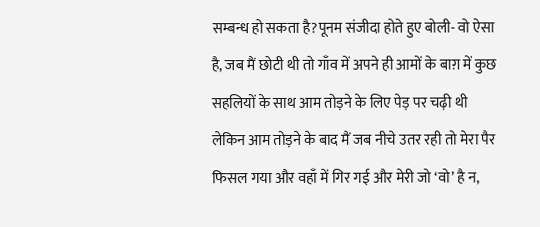सम्बन्ध हो सकता है?पूनम संजीदा होते हुए बोली- वो ऐसा है, जब मैं छोटी थी तो गाँव में अपने ही आमों के बाग़ में कुछ सहलियों के साथ आम तोड़ने के लिए पेड़ पर चढ़ी थी लेकिन आम तोड़ने के बाद मैं जब नीचे उतर रही तो मेरा पैर फिसल गया और वहाँ में गिर गई और मेरी जो ‘वो’ है न,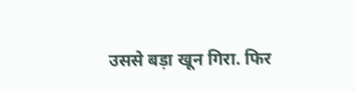उससे बड़ा खून गिरा. फिर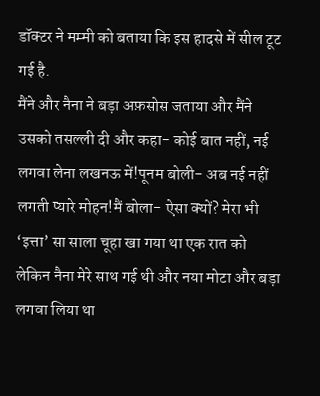डॉक्टर ने मम्मी को बताया कि इस हादसे में सील टूट गई है.
मैंने और नैना ने बड़ा अफ़सोस जताया और मैंने उसको तसल्ली दी और कहा- कोई बात नहीं, नई लगवा लेना लखनऊ में!पूनम बोली- अब नई नहीं लगती प्यारे मोहन!मैं बोला- ऐसा क्यों? मेरा भी ‘इत्ता’ सा साला चूहा खा गया था एक रात को लेकिन नैना मेरे साथ गई थी और नया मोटा और बड़ा लगवा लिया था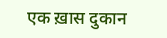एक ख़ास दुकान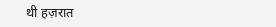थी हज़रात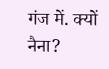गंज में. क्यों नैना?